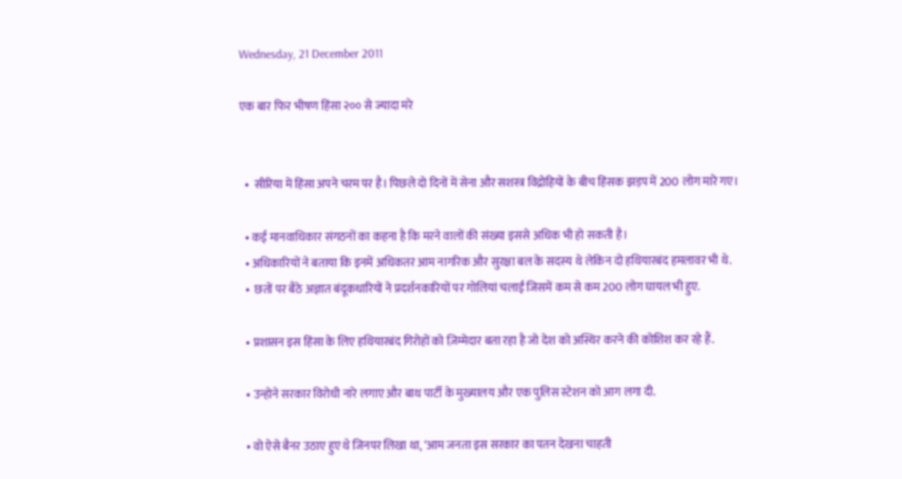Wednesday, 21 December 2011

एक बार फिर भीषण हिंसा २०० से ज्यादा मरे


  •  सीरिया में हिंसा अपने चरम पर है। पिछले दो दिनों में सेना और सशस्त्र विद्रोहियों के बीच हिंसक झड़प में 200 लोग मारे गए।

  • कई मानवाधिकार संगठनों का कहना है कि मरने वालों की संख्या इससे अधिक भी हो सकती है।
  • अधिकारियों ने बताया कि इनमें अधिकतर आम नागरिक और सुरक्षा बल के सदस्य थे लेकिन दो हथियारबंद हमलावर भी थे.
  •  छतों पर बैठे अज्ञात बंदूकधारियों ने प्रदर्शनकारियों पर गोलियां चलाईं जिसमें कम से कम 200 लोग घायल भी हुए.

  • प्रशासन इस हिंसा के लिए हथियारबंद गिरोहों को ज़िम्मेदार बता रहा है जो देश को अस्थिर करने की कोशिश कर रहे हैं.

  • उन्होने सरकार विरोधी नारे लगाए और बाथ पार्टी के मुख्यालय और एक पुलिस स्टेशन को आग लगा दी.

  • वो ऐसे बैनर उठाए हुए थे जिनपर लिखा था, ‘आम जनता इस सरकार का पतन देखना चाहती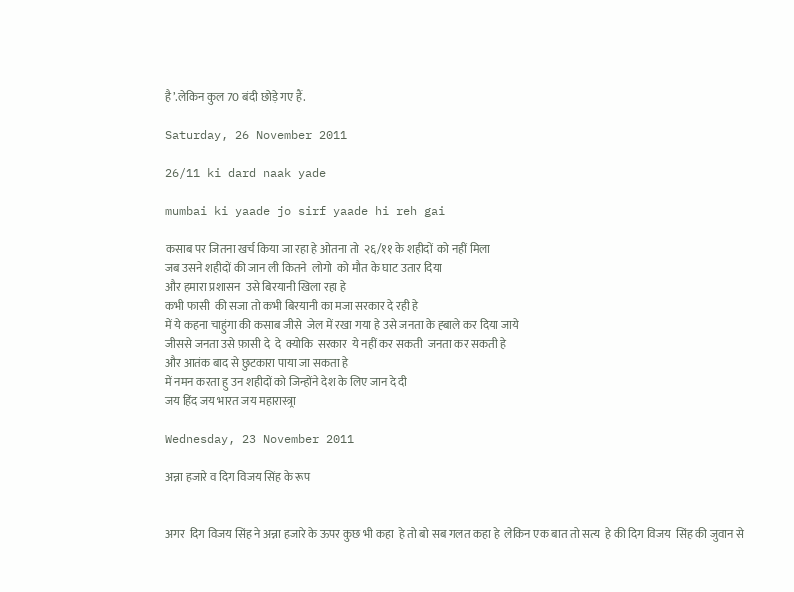है’.लेकिन कुल 70 बंदी छोड़े गए हैं.

Saturday, 26 November 2011

26/11 ki dard naak yade

mumbai ki yaade jo sirf yaade hi reh gai

कसाब पर जितना खर्च किया जा रहा हे ओतना तो  २६/११ के शहीदों  को नहीं मिला
जब उसने शहीदों की जान ली कितने  लोगो  को मौत के घाट उतार दिया
और हमारा प्रशासन  उसे बिरयानी खिला रहा हे
कभी फासी  की सजा तो कभी बिरयानी का मजा सरकार दे रही हे
में ये कहना चाहुंगा की कसाब जीसे  जेल में रखा गया हे उसे जनता के ह्बाले कर दिया जाये
जीससे जनता उसे फ़ासी दे  दे  क्योकि  सरकार  ये नहीं कर सकती  जनता कर सकती हे
और आतंक बाद से छुटकारा पाया जा सकता हे
में नमन करता हु उन शहीदों को जिन्होंने देश के लिए जान दे दी
जय हिंद जय भारत जय महारास्त्र्रा

Wednesday, 23 November 2011

अन्ना हजारे व दिग विजय सिंह के रूप


अगर  दिग विजय सिंह ने अन्ना हजारे के ऊपर कुछ भी कहा  हे तो बो सब गलत कहा हे  लेकिन एक बात तो सत्य  हे की दिग विजय  सिंह की जुवान से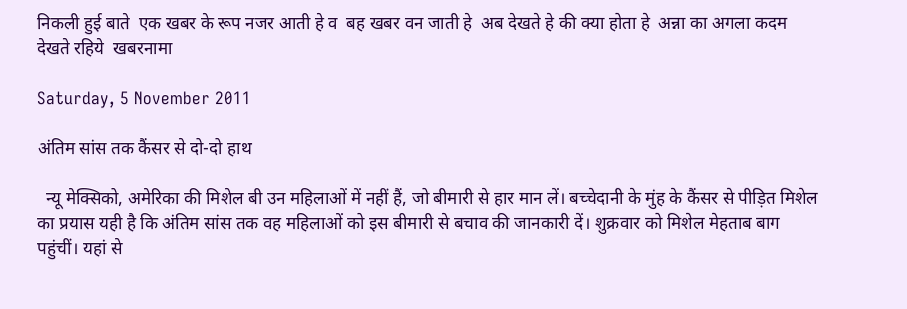निकली हुई बाते  एक खबर के रूप नजर आती हे व  बह खबर वन जाती हे  अब देखते हे की क्या होता हे  अन्ना का अगला कदम  देखते रहिये  खबरनामा

Saturday, 5 November 2011

अंतिम सांस तक कैंसर से दो-दो हाथ

  न्यू मेक्सिको, अमेरिका की मिशेल बी उन महिलाओं में नहीं हैं, जो बीमारी से हार मान लें। बच्चेदानी के मुंह के कैंसर से पीड़ित मिशेल का प्रयास यही है कि अंतिम सांस तक वह महिलाओं को इस बीमारी से बचाव की जानकारी दें। शुक्रवार को मिशेल मेहताब बाग पहुंचीं। यहां से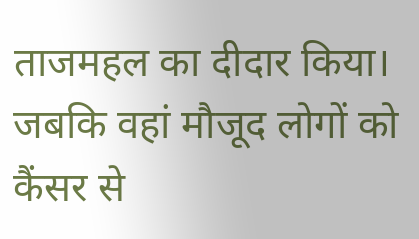ताजमहल का दीदार किया। जबकि वहां मौजूद लोगों को कैंसर से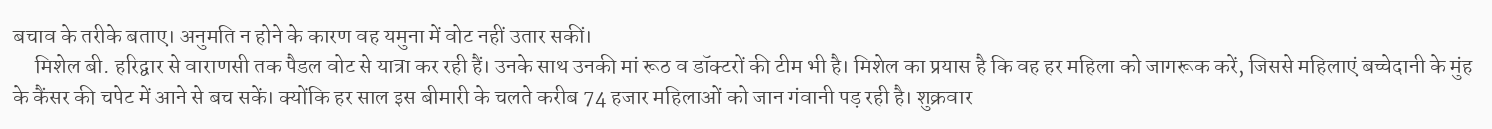बचाव के तरीके बताए। अनुमति न होने के कारण वह यमुना में वोट नहीं उतार सकीं।
     मिशेल बी. हरिद्वार से वाराणसी तक पैडल वोट से यात्रा कर रही हैं। उनके साथ उनकी मां रूठ व डॉक्टरों की टीम भी है। मिशेल का प्रयास है कि वह हर महिला को जागरूक करें, जिससे महिलाएं बच्चेदानी के मुंह के कैंसर की चपेट में आने से बच सकें। क्योंकि हर साल इस बीमारी के चलते करीब 74 हजार महिलाओं को जान गंवानी पड़ रही है। शुक्रवार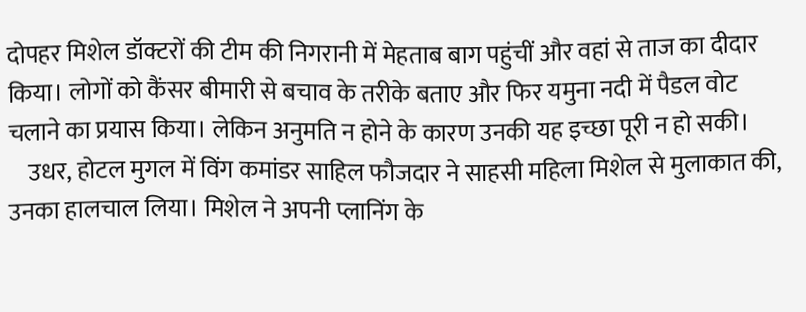दोपहर मिशेल डॉक्टरों की टीम की निगरानी में मेहताब बाग पहुंचीं और वहां से ताज का दीदार किया। लोगों को कैंसर बीमारी से बचाव के तरीके बताए और फिर यमुना नदी में पैडल वोट चलाने का प्रयास किया। लेकिन अनुमति न होने के कारण उनकी यह इच्छा पूरी न हो सकी।
    उधर, होटल मुगल में विंग कमांडर साहिल फौजदार ने साहसी महिला मिशेल से मुलाकात की, उनका हालचाल लिया। मिशेल ने अपनी प्लानिंग के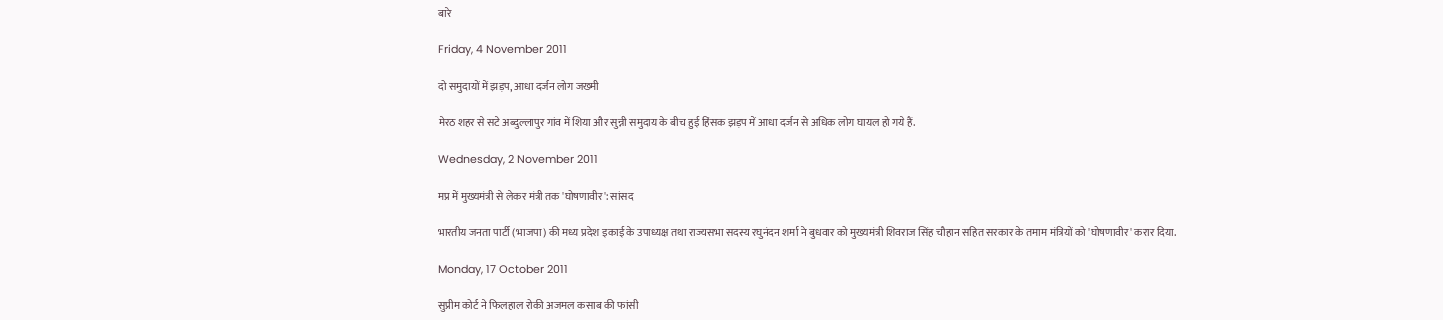बारे

Friday, 4 November 2011

दो समुदायों में झड़प, आधा दर्जन लोग जख्‍मी

मेरठ शहर से सटे अब्दुल्लापुर गांव में शिया और सुन्नी समुदाय के बीच हुई हिंसक झड़प में आधा दर्जन से अधिक लोग घायल हो गये हैं.

Wednesday, 2 November 2011

मप्र में मुख्यमंत्री से लेकर मंत्री तक 'घोषणावीर': सांसद

भारतीय जनता पार्टी (भाजपा) की मध्य प्रदेश इकाई के उपाध्यक्ष तथा राज्यसभा सदस्य रघुनंदन शर्मा ने बुधवार को मुख्यमंत्री शिवराज सिंह चौहान सहित सरकार के तमाम मंत्रियों को 'घोषणावीर' करार दिया.

Monday, 17 October 2011

सुप्रीम कोर्ट ने फिलहाल रोकी अजमल कसाब की फांसी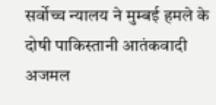सर्वोच्च न्यालय ने मुम्बई हमले के दोषी पाकिस्तानी आतंकवादी अजमल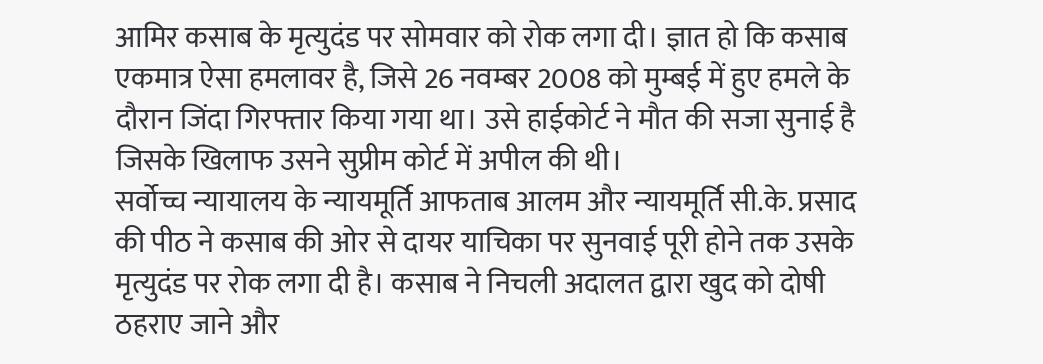आमिर कसाब के मृत्युदंड पर सोमवार को रोक लगा दी। ज्ञात हो कि कसाब एकमात्र ऐसा हमलावर है, जिसे 26 नवम्बर 2008 को मुम्बई में हुए हमले के दौरान जिंदा गिरफ्तार किया गया था। उसे हाईकोर्ट ने मौत की सजा सुनाई है जिसके खिलाफ उसने सुप्रीम कोर्ट में अपील की थी।
सर्वोच्च न्यायालय के न्यायमूर्ति आफताब आलम और न्यायमूर्ति सी.के. प्रसाद की पीठ ने कसाब की ओर से दायर याचिका पर सुनवाई पूरी होने तक उसके मृत्युदंड पर रोक लगा दी है। कसाब ने निचली अदालत द्वारा खुद को दोषी ठहराए जाने और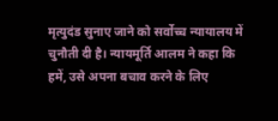मृत्युदंड सुनाए जाने को सर्वोच्च न्यायालय में चुनौती दी है। न्यायमूर्ति आलम ने कहा कि हमें, उसे अपना बचाव करने के लिए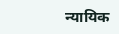न्यायिक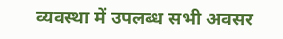व्यवस्था में उपलब्ध सभी अवसर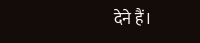देने हैं।